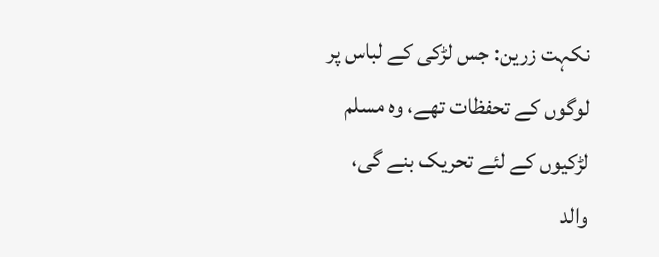نکہت زرین: جس لڑکی کے لباس پر لوگوں کے تحفظات تھے، وہ مسلم لڑکیوں کے لئے تحریک بنے گی، والد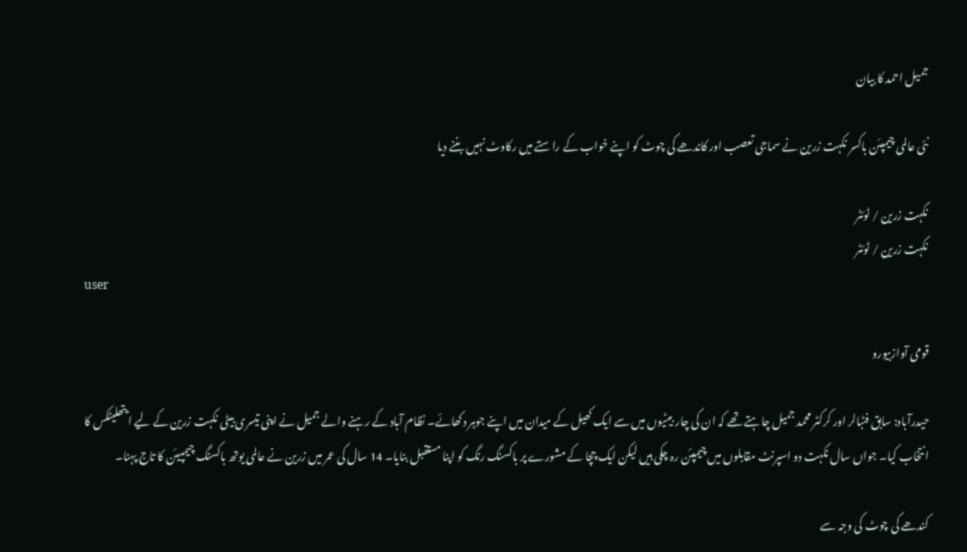جمیل احمد کا بیان

نئی عالمی چیمپئن باکسر نکہت زرین نے سماجی تعصب اور کاندھے کی چوٹ کو اپنے خواب کے راستے میں رکاوٹ نہیں بننے دیا

نکہت زرین / ٹوئٹر
نکہت زرین / ٹوئٹر
user

قومی آوازبیورو

حیدرآباد: سابق فٹبالر اور کرکٹر محمد جمیل چاہتے تھے کہ ان کی چار بیٹیوں میں سے ایک کھیل کے میدان میں اپنے جوہر دکھائے۔ نظام آباد کے رہنے والے جمیل نے اپنی تیسری بیٹی نکہت زرین کے لیے ایتھلیٹکس کا انتخاب کیا۔ جواں سال نکہت دو اسپرنٹ مقابلوں میں چیمپئن رہ چکی ہیں لیکن ایک چچا کے مشورے پر باکسنگ رنگ کو اپنا مستقبل بنایا۔ 14 سال کی عمر میں زرین نے عالمی یوتھ باکسنگ چیمپیئن کا تاج پہنا۔

کندھے کی چوٹ کی وجہ سے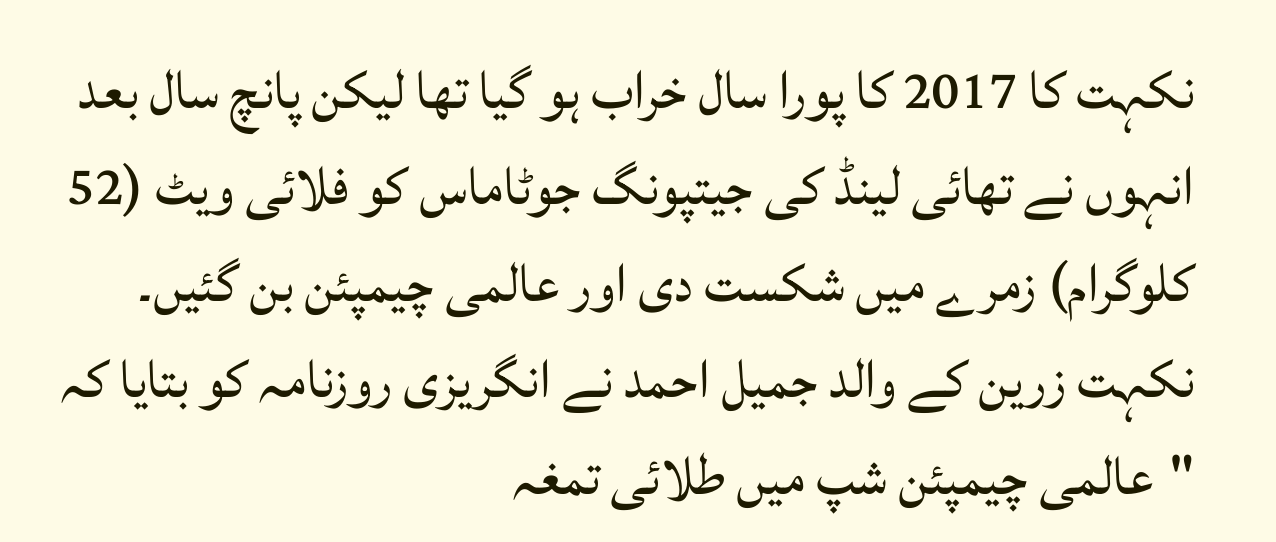نکہت کا 2017 کا پورا سال خراب ہو گیا تھا لیکن پانچ سال بعد انہوں نے تھائی لینڈ کی جیتپونگ جوٹاماس کو فلائی ویٹ (52 کلوگرام) زمرے میں شکست دی اور عالمی چیمپئن بن گئیں۔ نکہت زرین کے والد جمیل احمد نے انگریزی روزنامہ کو بتایا کہ "عالمی چیمپئن شپ میں طلائی تمغہ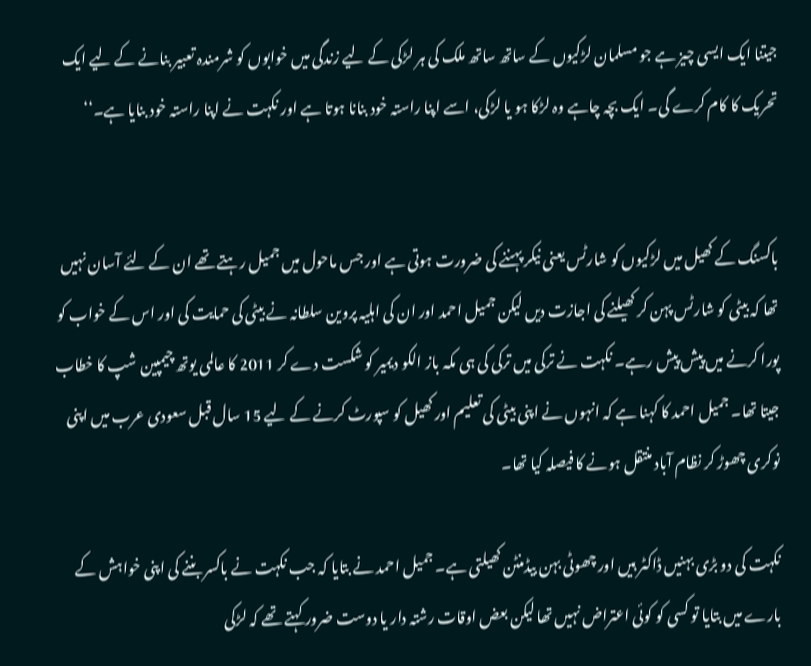جیتنا ایک ایسی چیز ہے جو مسلمان لڑکیوں کے ساتھ ساتھ ملک کی ہر لڑکی کے لیے زندگی میں خوابوں کو شرمندہ تعبیر بنانے کے لیے ایک تحریک کا کام کرے گی۔ ایک بچہ چاہے وہ لڑکا ہو یا لڑکی، اسے اپنا راستہ خود بنانا ہوتا ہے اور نکہت نے اپنا راستہ خود بنایا ہے۔‘‘


باکسنگ کے کھیل میں لڑکیوں کو شارٹس یعنی نیکر پہننے کی ضرورت ہوتی ہے اور جس ماحول میں جمیل رہتے تھے ان کے لئے آسان نہیں تھا کہ بیٹی کو شارٹس پہن کر کھیلنے کی اجازت دیں لیکن جمیل احمد اور ان کی اہلیہ پروین سلطانہ نے بیٹی کی حمایت کی اور اس کے خواب کو پورا کرنے میں پیش پیش رہے۔ نکہت نے ترکی میں ترکی کی ہی مکہ باز الکو دیمیر کو شکست دے کر 2011 کا عالمی یوتھ چیمپین شپ کا خطاب جیتا تھا۔ جمیل احمد کا کہنا ہے کہ انہوں نے اپنی بیٹی کی تعلیم اور کھیل کو سپورٹ کرنے کے لیے 15 سال قبل سعودی عرب میں اپنی نوکری چھوڑ کر نظام آباد منتقل ہونے کا فیصلہ کیا تھا۔

نکہت کی دو بڑی بہنیں ڈاکٹر ہیں اور چھوٹی بہن بیڈمنٹن کھیلتی ہے۔ جمیل احمد نے بتایا کہ جب نکہت نے باکسر بننے کی اپنی خواہش کے بارے میں بتایا تو کسی کو کوئی اعتراض نہیں تھا لیکن بعض اوقات رشتہ دار یا دوست ضرور کہتے تھے کہ لڑکی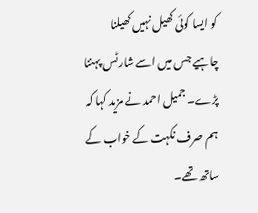کو ایسا کوئی کھیل نہیں کھیلنا چاہیے جس میں اسے شارٹس پہننا پڑے۔ جمیل احمد نے مزید کہا کہ ہم صرف نکہت کے خواب کے ساتھ تھے۔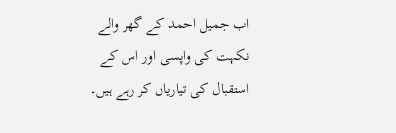اب جمیل احمد کے گھر والے نکہت کی واپسی اور اس کے استقبال کی تیاریاں کر رہے ہیں۔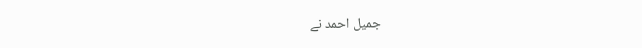جمیل احمد نے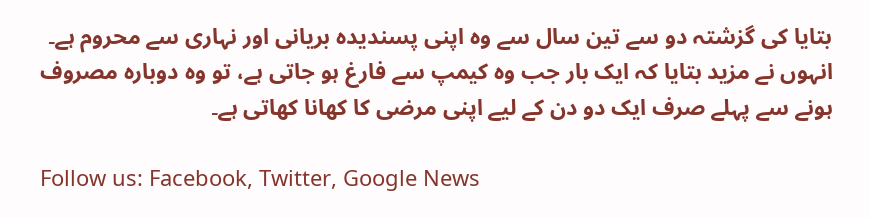بتایا کی گزشتہ دو سے تین سال سے وہ اپنی پسندیدہ بریانی اور نہاری سے محروم ہے۔ انہوں نے مزید بتایا کہ ایک بار جب وہ کیمپ سے فارغ ہو جاتی ہے، تو وہ دوبارہ مصروف ہونے سے پہلے صرف ایک دو دن کے لیے اپنی مرضی کا کھانا کھاتی ہے۔

Follow us: Facebook, Twitter, Google News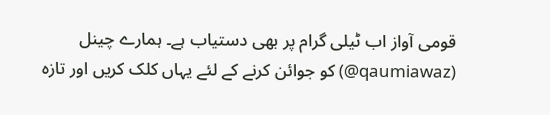قومی آواز اب ٹیلی گرام پر بھی دستیاب ہے۔ ہمارے چینل (qaumiawaz@) کو جوائن کرنے کے لئے یہاں کلک کریں اور تازہ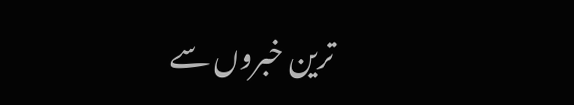ترین خبروں سے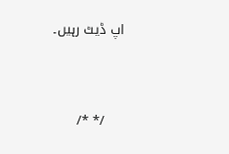اپ ڈیٹ رہیں۔


    /* */